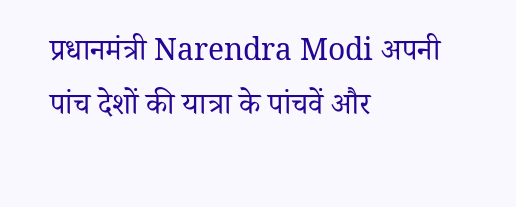प्रधानमंत्री Narendra Modi अपनी पांच देशों की यात्रा के पांचवें और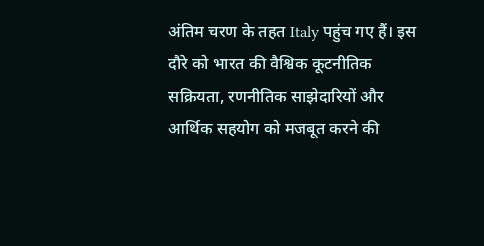अंतिम चरण के तहत Italy पहुंच गए हैं। इस दौरे को भारत की वैश्विक कूटनीतिक सक्रियता, रणनीतिक साझेदारियों और आर्थिक सहयोग को मजबूत करने की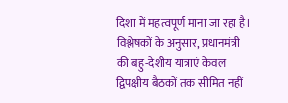दिशा में महत्वपूर्ण माना जा रहा है।
विश्लेषकों के अनुसार, प्रधानमंत्री की बहु-देशीय यात्राएं केवल द्विपक्षीय बैठकों तक सीमित नहीं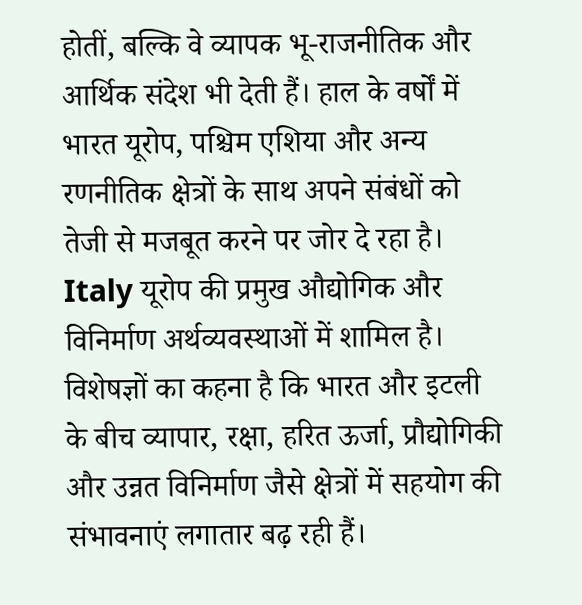होतीं, बल्कि वे व्यापक भू-राजनीतिक और आर्थिक संदेश भी देती हैं। हाल के वर्षों में भारत यूरोप, पश्चिम एशिया और अन्य रणनीतिक क्षेत्रों के साथ अपने संबंधों को तेजी से मजबूत करने पर जोर दे रहा है।
Italy यूरोप की प्रमुख औद्योगिक और विनिर्माण अर्थव्यवस्थाओं में शामिल है। विशेषज्ञों का कहना है कि भारत और इटली के बीच व्यापार, रक्षा, हरित ऊर्जा, प्रौद्योगिकी और उन्नत विनिर्माण जैसे क्षेत्रों में सहयोग की संभावनाएं लगातार बढ़ रही हैं।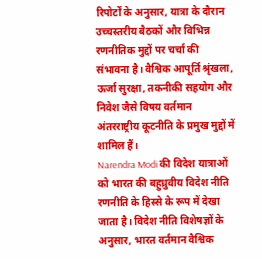रिपोर्टों के अनुसार, यात्रा के दौरान उच्चस्तरीय बैठकों और विभिन्न रणनीतिक मुद्दों पर चर्चा की संभावना है। वैश्विक आपूर्ति श्रृंखला, ऊर्जा सुरक्षा, तकनीकी सहयोग और निवेश जैसे विषय वर्तमान अंतरराष्ट्रीय कूटनीति के प्रमुख मुद्दों में शामिल हैं।
Narendra Modi की विदेश यात्राओं को भारत की बहुध्रुवीय विदेश नीति रणनीति के हिस्से के रूप में देखा जाता है। विदेश नीति विशेषज्ञों के अनुसार, भारत वर्तमान वैश्विक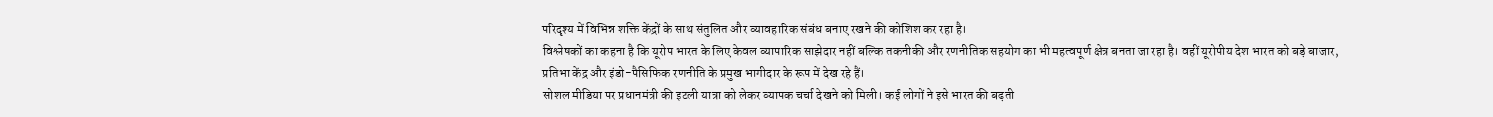परिदृश्य में विभिन्न शक्ति केंद्रों के साथ संतुलित और व्यावहारिक संबंध बनाए रखने की कोशिश कर रहा है।
विश्लेषकों का कहना है कि यूरोप भारत के लिए केवल व्यापारिक साझेदार नहीं बल्कि तकनीकी और रणनीतिक सहयोग का भी महत्वपूर्ण क्षेत्र बनता जा रहा है। वहीं यूरोपीय देश भारत को बड़े बाजार, प्रतिभा केंद्र और इंडो-पैसिफिक रणनीति के प्रमुख भागीदार के रूप में देख रहे हैं।
सोशल मीडिया पर प्रधानमंत्री की इटली यात्रा को लेकर व्यापक चर्चा देखने को मिली। कई लोगों ने इसे भारत की बढ़ती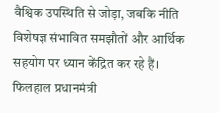वैश्विक उपस्थिति से जोड़ा, जबकि नीति विशेषज्ञ संभावित समझौतों और आर्थिक सहयोग पर ध्यान केंद्रित कर रहे हैं।
फिलहाल प्रधानमंत्री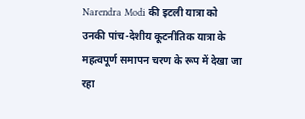Narendra Modi की इटली यात्रा को उनकी पांच-देशीय कूटनीतिक यात्रा के महत्वपूर्ण समापन चरण के रूप में देखा जा रहा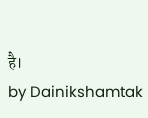है।
by Dainikshamtak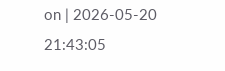on | 2026-05-20 21:43:05